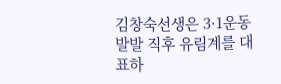김창숙선생은 3·1운동 발발 직후 유림계를 대표하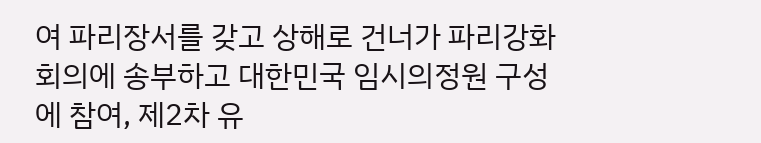여 파리장서를 갖고 상해로 건너가 파리강화회의에 송부하고 대한민국 임시의정원 구성에 참여, 제2차 유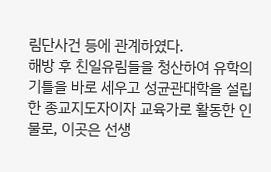림단사건 등에 관계하였다.
해방 후 친일유림들을 청산하여 유학의 기틀을 바로 세우고 성균관대학을 설립한 종교지도자이자 교육가로 활동한 인물로, 이곳은 선생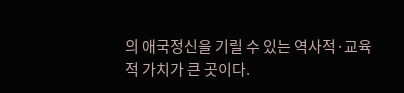의 애국정신을 기릴 수 있는 역사적·교육적 가치가 큰 곳이다.